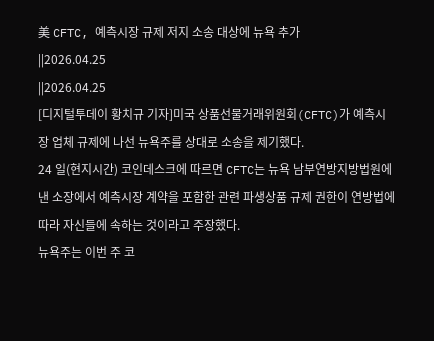美 CFTC, 예측시장 규제 저지 소송 대상에 뉴욕 추가
||2026.04.25
||2026.04.25
[디지털투데이 황치규 기자]미국 상품선물거래위원회(CFTC)가 예측시장 업체 규제에 나선 뉴욕주를 상대로 소송을 제기했다.
24 일(현지시간) 코인데스크에 따르면 CFTC는 뉴욕 남부연방지방법원에 낸 소장에서 예측시장 계약을 포함한 관련 파생상품 규제 권한이 연방법에 따라 자신들에 속하는 것이라고 주장했다.
뉴욕주는 이번 주 코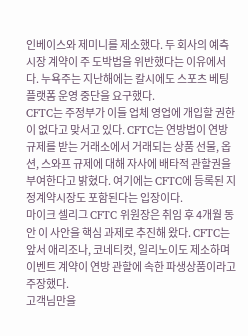인베이스와 제미니를 제소했다. 두 회사의 예측시장 계약이 주 도박법을 위반했다는 이유에서다. 누욕주는 지난해에는 칼시에도 스포츠 베팅 플랫폼 운영 중단을 요구했다.
CFTC는 주정부가 이들 업체 영업에 개입할 권한이 없다고 맞서고 있다. CFTC는 연방법이 연방 규제를 받는 거래소에서 거래되는 상품 선물, 옵션, 스와프 규제에 대해 자사에 배타적 관할권을 부여한다고 밝혔다. 여기에는 CFTC에 등록된 지정계약시장도 포함된다는 입장이다.
마이크 셀리그 CFTC 위원장은 취임 후 4개월 동안 이 사안을 핵심 과제로 추진해 왔다. CFTC는 앞서 애리조나, 코네티컷, 일리노이도 제소하며 이벤트 계약이 연방 관할에 속한 파생상품이라고 주장했다.
고객님만을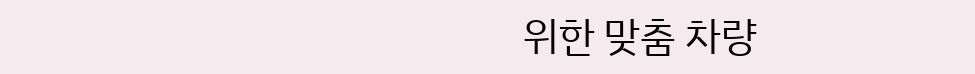위한 맞춤 차량